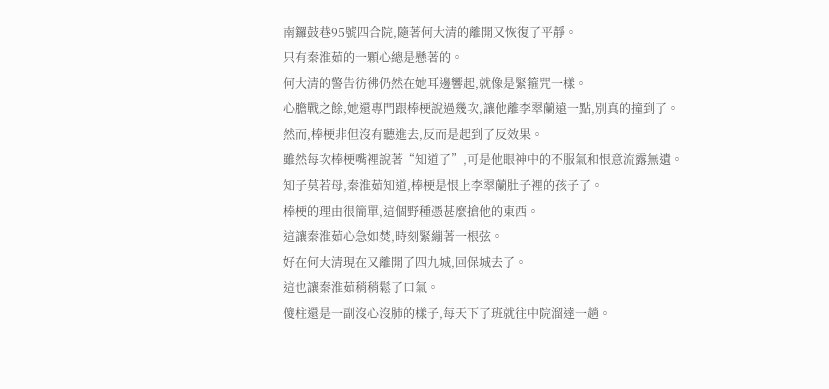南鑼鼓巷95號四合院,隨著何大清的離開又恢復了平靜。
只有秦淮茹的一顆心總是懸著的。
何大清的警告彷彿仍然在她耳邊響起,就像是緊箍咒一樣。
心膽戰之餘,她還專門跟棒梗說過幾次,讓他離李翠蘭遠一點,別真的撞到了。
然而,棒梗非但沒有聽進去,反而是起到了反效果。
雖然每次棒梗嘴裡說著“知道了”,可是他眼神中的不服氣和恨意流露無遺。
知子莫若母,秦淮茹知道,棒梗是恨上李翠蘭肚子裡的孩子了。
棒梗的理由很簡單,這個野種憑甚麼搶他的東西。
這讓秦淮茹心急如焚,時刻緊繃著一根弦。
好在何大清現在又離開了四九城,回保城去了。
這也讓秦淮茹稍稍鬆了口氣。
傻柱還是一副沒心沒肺的樣子,每天下了班就往中院溜達一趟。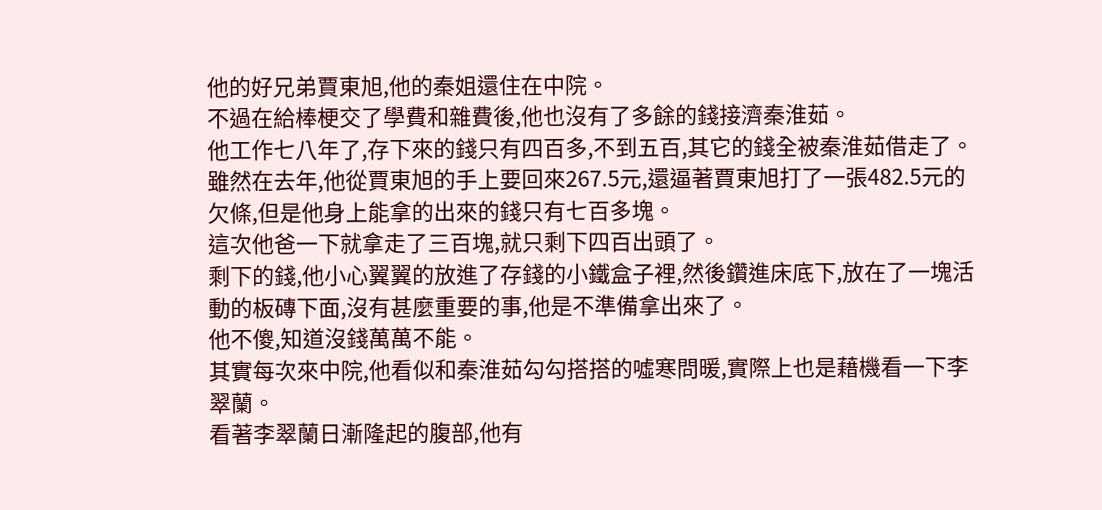他的好兄弟賈東旭,他的秦姐還住在中院。
不過在給棒梗交了學費和雜費後,他也沒有了多餘的錢接濟秦淮茹。
他工作七八年了,存下來的錢只有四百多,不到五百,其它的錢全被秦淮茹借走了。
雖然在去年,他從賈東旭的手上要回來267.5元,還逼著賈東旭打了一張482.5元的欠條,但是他身上能拿的出來的錢只有七百多塊。
這次他爸一下就拿走了三百塊,就只剩下四百出頭了。
剩下的錢,他小心翼翼的放進了存錢的小鐵盒子裡,然後鑽進床底下,放在了一塊活動的板磚下面,沒有甚麼重要的事,他是不準備拿出來了。
他不傻,知道沒錢萬萬不能。
其實每次來中院,他看似和秦淮茹勾勾搭搭的噓寒問暖,實際上也是藉機看一下李翠蘭。
看著李翠蘭日漸隆起的腹部,他有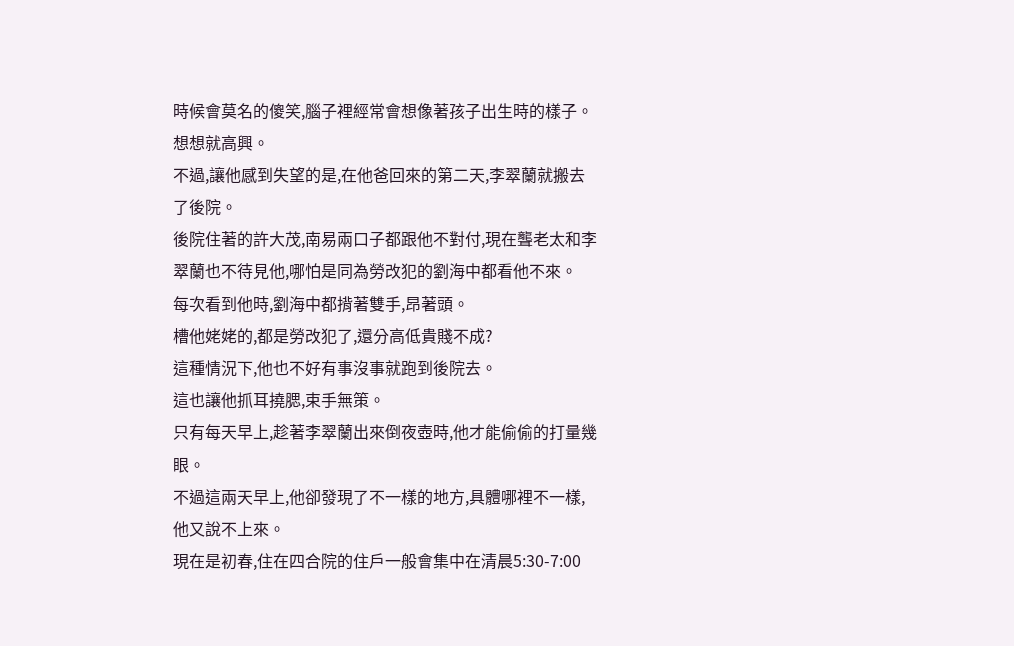時候會莫名的傻笑,腦子裡經常會想像著孩子出生時的樣子。
想想就高興。
不過,讓他感到失望的是,在他爸回來的第二天,李翠蘭就搬去了後院。
後院住著的許大茂,南易兩口子都跟他不對付,現在聾老太和李翠蘭也不待見他,哪怕是同為勞改犯的劉海中都看他不來。
每次看到他時,劉海中都揹著雙手,昂著頭。
槽他姥姥的,都是勞改犯了,還分高低貴賤不成?
這種情況下,他也不好有事沒事就跑到後院去。
這也讓他抓耳撓腮,束手無策。
只有每天早上,趁著李翠蘭出來倒夜壺時,他才能偷偷的打量幾眼。
不過這兩天早上,他卻發現了不一樣的地方,具體哪裡不一樣,他又說不上來。
現在是初春,住在四合院的住戶一般會集中在清晨5:30-7:00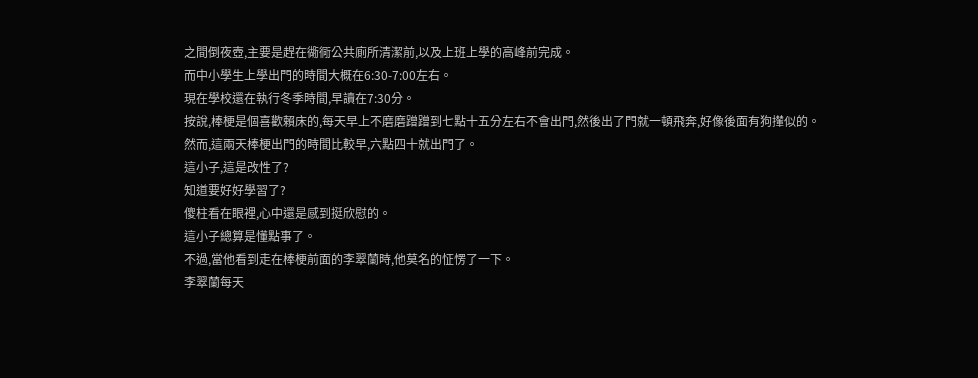之間倒夜壺,主要是趕在衚衕公共廁所清潔前,以及上班上學的高峰前完成。
而中小學生上學出門的時間大概在6:30-7:00左右。
現在學校還在執行冬季時間,早讀在7:30分。
按說,棒梗是個喜歡賴床的,每天早上不磨磨蹭蹭到七點十五分左右不會出門,然後出了門就一頓飛奔,好像後面有狗攆似的。
然而,這兩天棒梗出門的時間比較早,六點四十就出門了。
這小子,這是改性了?
知道要好好學習了?
傻柱看在眼裡,心中還是感到挺欣慰的。
這小子總算是懂點事了。
不過,當他看到走在棒梗前面的李翠蘭時,他莫名的怔愣了一下。
李翠蘭每天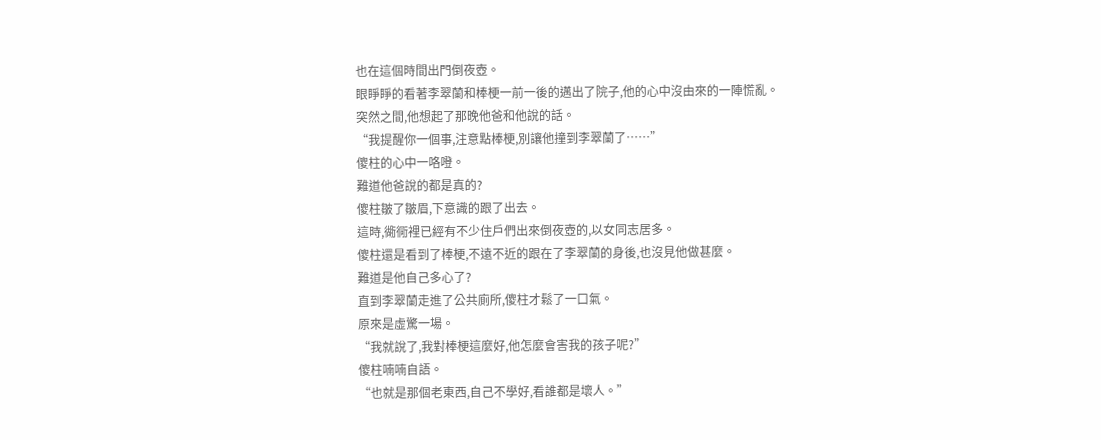也在這個時間出門倒夜壺。
眼睜睜的看著李翠蘭和棒梗一前一後的邁出了院子,他的心中沒由來的一陣慌亂。
突然之間,他想起了那晚他爸和他說的話。
“我提醒你一個事,注意點棒梗,別讓他撞到李翠蘭了……”
傻柱的心中一咯噔。
難道他爸說的都是真的?
傻柱皺了皺眉,下意識的跟了出去。
這時,衚衕裡已經有不少住戶們出來倒夜壺的,以女同志居多。
傻柱還是看到了棒梗,不遠不近的跟在了李翠蘭的身後,也沒見他做甚麼。
難道是他自己多心了?
直到李翠蘭走進了公共廁所,傻柱才鬆了一口氣。
原來是虛驚一場。
“我就說了,我對棒梗這麼好,他怎麼會害我的孩子呢?”
傻柱喃喃自語。
“也就是那個老東西,自己不學好,看誰都是壞人。”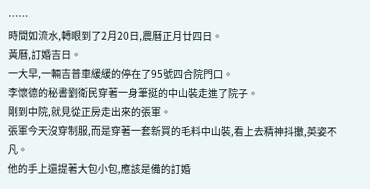……
時間如流水,轉眼到了2月20日,農曆正月廿四日。
黃曆,訂婚吉日。
一大早,一輛吉普車緩緩的停在了95號四合院門口。
李懷德的秘書劉衛民穿著一身筆挺的中山裝走進了院子。
剛到中院,就見從正房走出來的張軍。
張軍今天沒穿制服,而是穿著一套新買的毛料中山裝,看上去精神抖擻,英姿不凡。
他的手上還提著大包小包,應該是備的訂婚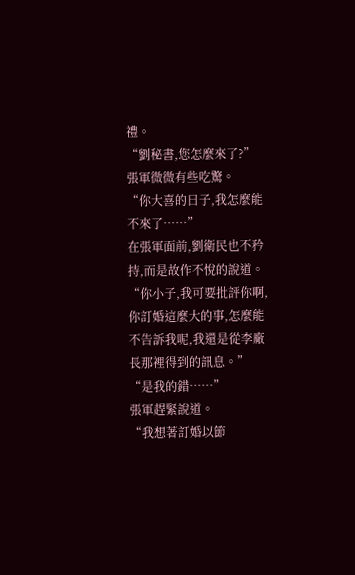禮。
“劉秘書,您怎麼來了?”
張軍微微有些吃驚。
“你大喜的日子,我怎麼能不來了……”
在張軍面前,劉衛民也不矜持,而是故作不悅的說道。
“你小子,我可要批評你啊,你訂婚這麼大的事,怎麼能不告訴我呢,我還是從李廠長那裡得到的訊息。”
“是我的錯……”
張軍趕緊說道。
“我想著訂婚以節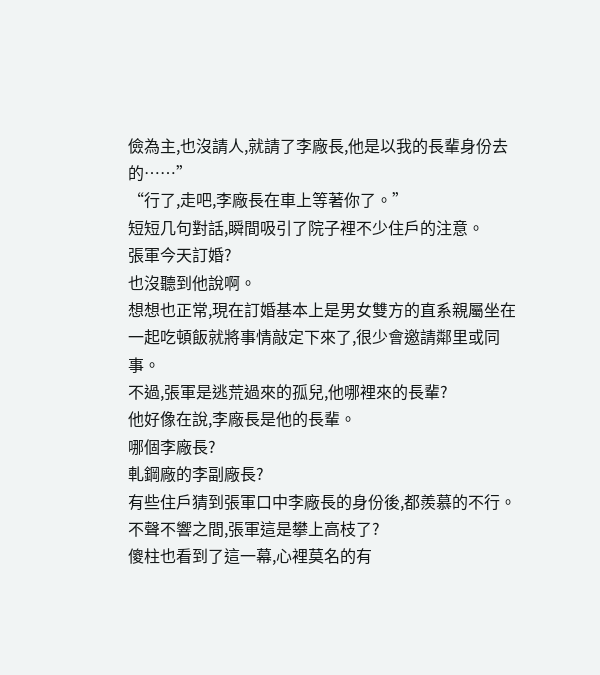儉為主,也沒請人,就請了李廠長,他是以我的長輩身份去的……”
“行了,走吧,李廠長在車上等著你了。”
短短几句對話,瞬間吸引了院子裡不少住戶的注意。
張軍今天訂婚?
也沒聽到他說啊。
想想也正常,現在訂婚基本上是男女雙方的直系親屬坐在一起吃頓飯就將事情敲定下來了,很少會邀請鄰里或同事。
不過,張軍是逃荒過來的孤兒,他哪裡來的長輩?
他好像在說,李廠長是他的長輩。
哪個李廠長?
軋鋼廠的李副廠長?
有些住戶猜到張軍口中李廠長的身份後,都羨慕的不行。
不聲不響之間,張軍這是攀上高枝了?
傻柱也看到了這一幕,心裡莫名的有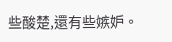些酸楚,還有些嫉妒。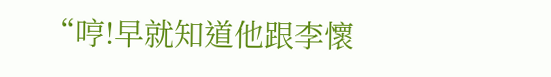“哼!早就知道他跟李懷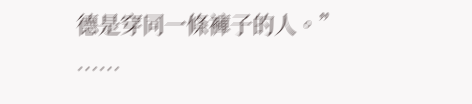德是穿同一條褲子的人。”
……